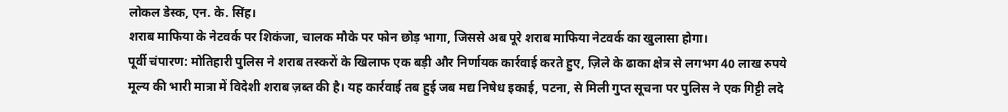लोकल डेस्क, एन. के. सिंह।
शराब माफिया के नेटवर्क पर शिकंजा, चालक मौके पर फोन छोड़ भागा, जिससे अब पूरे शराब माफिया नेटवर्क का खुलासा होगा।
पूर्वी चंपारण: मोतिहारी पुलिस ने शराब तस्करों के खिलाफ एक बड़ी और निर्णायक कार्रवाई करते हुए, ज़िले के ढाका क्षेत्र से लगभग 40 लाख रुपये मूल्य की भारी मात्रा में विदेशी शराब ज़ब्त की है। यह कार्रवाई तब हुई जब मद्य निषेध इकाई, पटना, से मिली गुप्त सूचना पर पुलिस ने एक गिट्टी लदे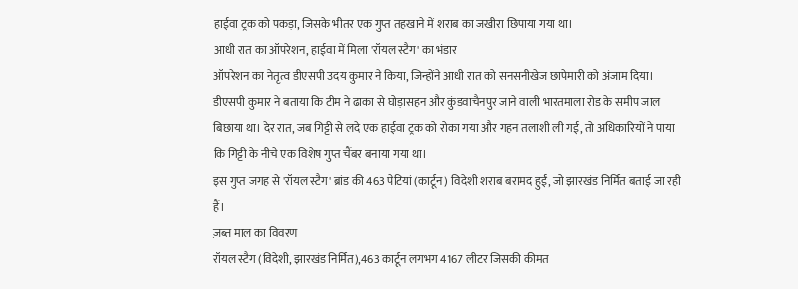हाईवा ट्रक को पकड़ा, जिसके भीतर एक गुप्त तहखाने में शराब का जखीरा छिपाया गया था।
आधी रात का ऑपरेशन, हाईवा में मिला 'रॉयल स्टैग' का भंडार
ऑपरेशन का नेतृत्व डीएसपी उदय कुमार ने किया, जिन्होंने आधी रात को सनसनीखेज छापेमारी को अंजाम दिया। डीएसपी कुमार ने बताया कि टीम ने ढाका से घोड़ासहन और कुंडवाचैनपुर जाने वाली भारतमाला रोड के समीप जाल बिछाया था। देर रात, जब गिट्टी से लदे एक हाईवा ट्रक को रोका गया और गहन तलाशी ली गई, तो अधिकारियों ने पाया कि गिट्टी के नीचे एक विशेष गुप्त चैंबर बनाया गया था।
इस गुप्त जगह से 'रॉयल स्टैग' ब्रांड की 463 पेटियां (कार्टून) विदेशी शराब बरामद हुईं, जो झारखंड निर्मित बताई जा रही हैं।
ज़ब्त माल का विवरण
रॉयल स्टैग (विदेशी, झारखंड निर्मित),463 कार्टून लगभग 4167 लीटर जिसकी कीमत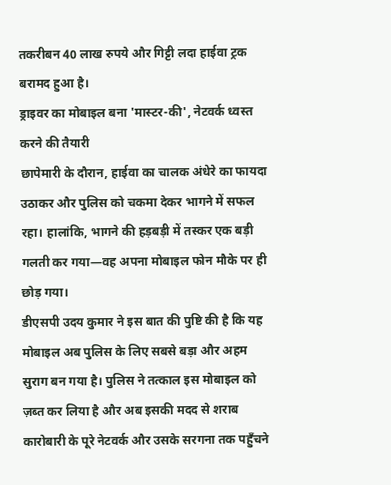तकरीबन 40 लाख रुपये और गिट्टी लदा हाईवा ट्रक बरामद हुआ है।
ड्राइवर का मोबाइल बना 'मास्टर-की', नेटवर्क ध्वस्त करने की तैयारी
छापेमारी के दौरान, हाईवा का चालक अंधेरे का फायदा उठाकर और पुलिस को चकमा देकर भागने में सफल रहा। हालांकि, भागने की हड़बड़ी में तस्कर एक बड़ी गलती कर गया—वह अपना मोबाइल फोन मौके पर ही छोड़ गया।
डीएसपी उदय कुमार ने इस बात की पुष्टि की है कि यह मोबाइल अब पुलिस के लिए सबसे बड़ा और अहम सुराग बन गया है। पुलिस ने तत्काल इस मोबाइल को ज़ब्त कर लिया है और अब इसकी मदद से शराब कारोबारी के पूरे नेटवर्क और उसके सरगना तक पहुँचने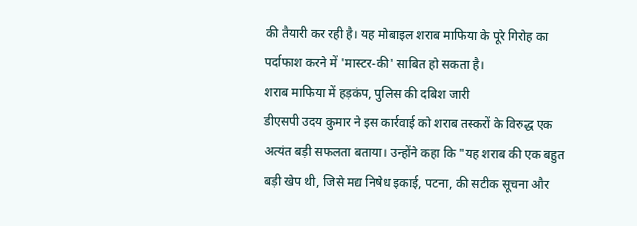की तैयारी कर रही है। यह मोबाइल शराब माफिया के पूरे गिरोह का पर्दाफाश करने में 'मास्टर-की' साबित हो सकता है।
शराब माफिया में हड़कंप, पुलिस की दबिश जारी
डीएसपी उदय कुमार ने इस कार्रवाई को शराब तस्करों के विरुद्ध एक अत्यंत बड़ी सफलता बताया। उन्होंने कहा कि "यह शराब की एक बहुत बड़ी खेप थी, जिसे मद्य निषेध इकाई, पटना, की सटीक सूचना और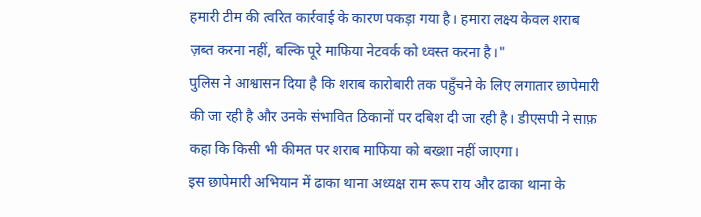हमारी टीम की त्वरित कार्रवाई के कारण पकड़ा गया है। हमारा लक्ष्य केवल शराब ज़ब्त करना नहीं, बल्कि पूरे माफिया नेटवर्क को ध्वस्त करना है।"
पुलिस ने आश्वासन दिया है कि शराब कारोबारी तक पहुँचने के लिए लगातार छापेमारी की जा रही है और उनके संभावित ठिकानों पर दबिश दी जा रही है। डीएसपी ने साफ़ कहा कि किसी भी कीमत पर शराब माफिया को बख्शा नहीं जाएगा।
इस छापेमारी अभियान में ढाका थाना अध्यक्ष राम रूप राय और ढाका थाना के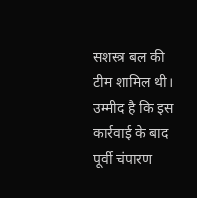सशस्त्र बल की टीम शामिल थी। उम्मीद है कि इस कार्रवाई के बाद पूर्वी चंपारण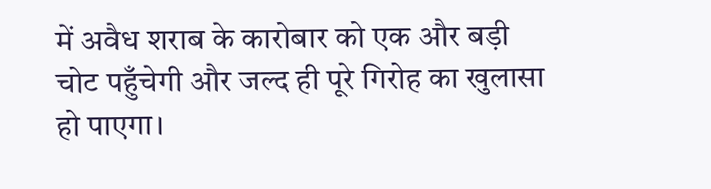में अवैध शराब के कारोबार को एक और बड़ी चोट पहुँचेगी और जल्द ही पूरे गिरोह का खुलासा हो पाएगा।